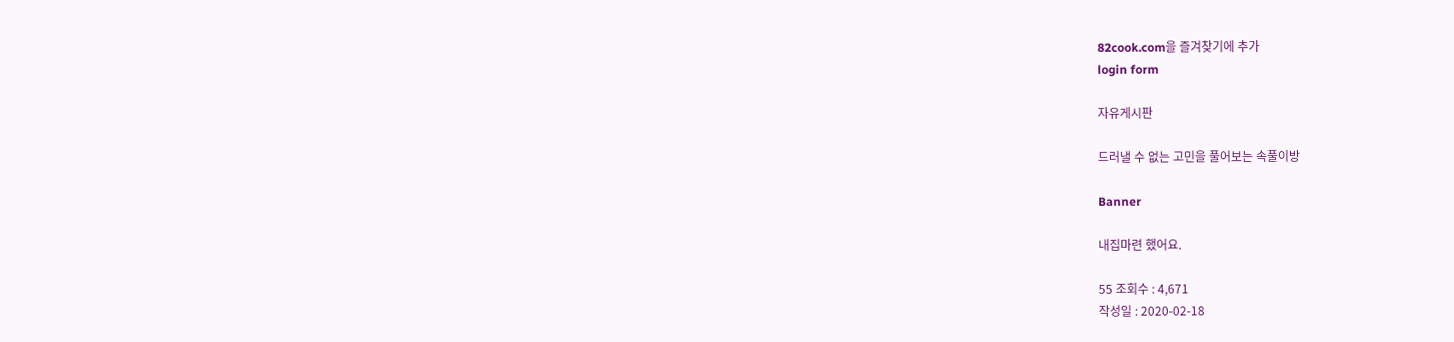82cook.com을 즐겨찾기에 추가
login form

자유게시판

드러낼 수 없는 고민을 풀어보는 속풀이방

Banner

내집마련 했어요.

55 조회수 : 4,671
작성일 : 2020-02-18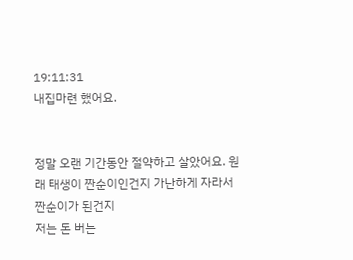19:11:31
내집마련 했어요.


정말 오랜 기간동안 절약하고 살았어요. 원래 태생이 짠순이인건지 가난하게 자라서 짠순이가 된건지
저는 돈 버는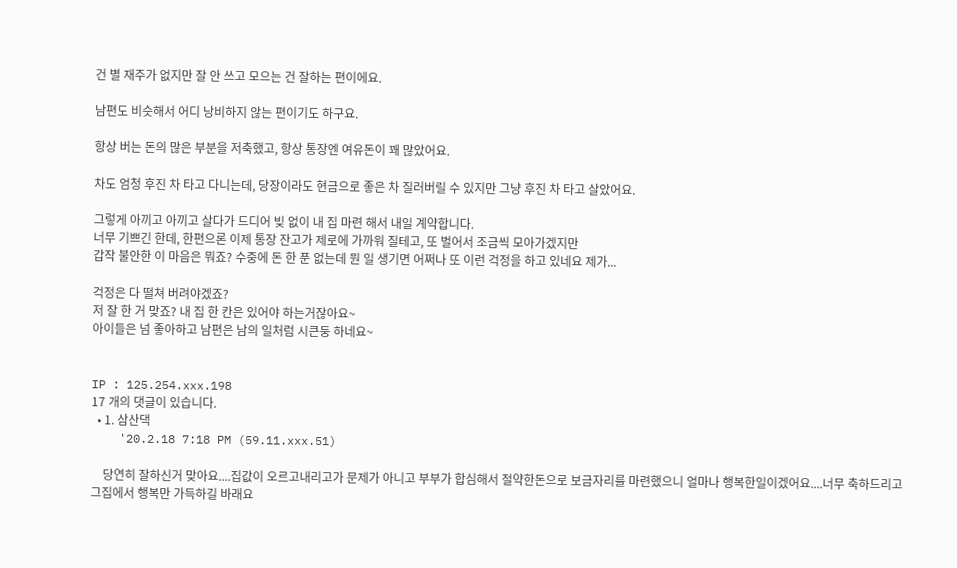건 별 재주가 없지만 잘 안 쓰고 모으는 건 잘하는 편이에요.

남편도 비슷해서 어디 낭비하지 않는 편이기도 하구요.

항상 버는 돈의 많은 부분을 저축했고, 항상 통장엔 여유돈이 꽤 많았어요.

차도 엄청 후진 차 타고 다니는데, 당장이라도 현금으로 좋은 차 질러버릴 수 있지만 그냥 후진 차 타고 살았어요.

그렇게 아끼고 아끼고 살다가 드디어 빚 없이 내 집 마련 해서 내일 계약합니다.
너무 기쁘긴 한데, 한편으론 이제 통장 잔고가 제로에 가까워 질테고, 또 벌어서 조금씩 모아가겠지만
갑작 불안한 이 마음은 뭐죠? 수중에 돈 한 푼 없는데 뭔 일 생기면 어쩌나 또 이런 걱정을 하고 있네요 제가...

걱정은 다 떨쳐 버려야겠죠?
저 잘 한 거 맞죠? 내 집 한 칸은 있어야 하는거잖아요~
아이들은 넘 좋아하고 남편은 남의 일처럼 시큰둥 하네요~


IP : 125.254.xxx.198
17 개의 댓글이 있습니다.
  • 1. 삼산댁
    '20.2.18 7:18 PM (59.11.xxx.51)

    당연히 잘하신거 맞아요....집값이 오르고내리고가 문제가 아니고 부부가 합심해서 절약한돈으로 보금자리를 마련했으니 얼마나 행복한일이겠어요....너무 축하드리고 그집에서 행복만 가득하길 바래요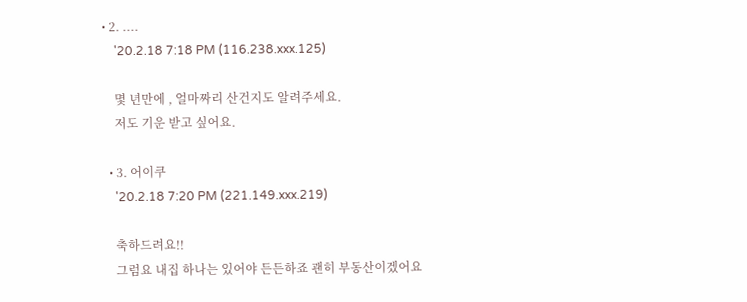• 2. ....
    '20.2.18 7:18 PM (116.238.xxx.125)

    몇 년만에 , 얼마짜리 산건지도 알려주세요.
    저도 기운 받고 싶어요.

  • 3. 어이쿠
    '20.2.18 7:20 PM (221.149.xxx.219)

    축하드려요!!
    그럼요 내집 하나는 있어야 든든하죠 괜히 부동산이겠어요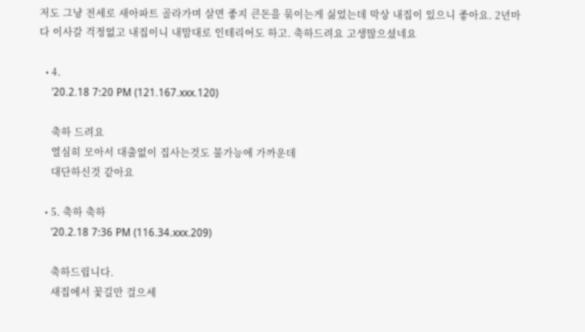저도 그냥 전세로 새아파트 골라가며 살면 좋지 큰돈을 묶이는게 싫었는데 막상 내집이 있으니 좋아요. 2년마다 이사갈 걱정없고 내집이니 내맘대로 인테리어도 하고. 축하드려요 고생많으셨네요

  • 4.
    '20.2.18 7:20 PM (121.167.xxx.120)

    축하 드려요
    열심히 모아서 대출없이 집사는것도 불가능에 가까운데
    대단하신것 같아요

  • 5. 축하 축하
    '20.2.18 7:36 PM (116.34.xxx.209)

    축하드립니다.
    새집에서 꽃길만 걸으세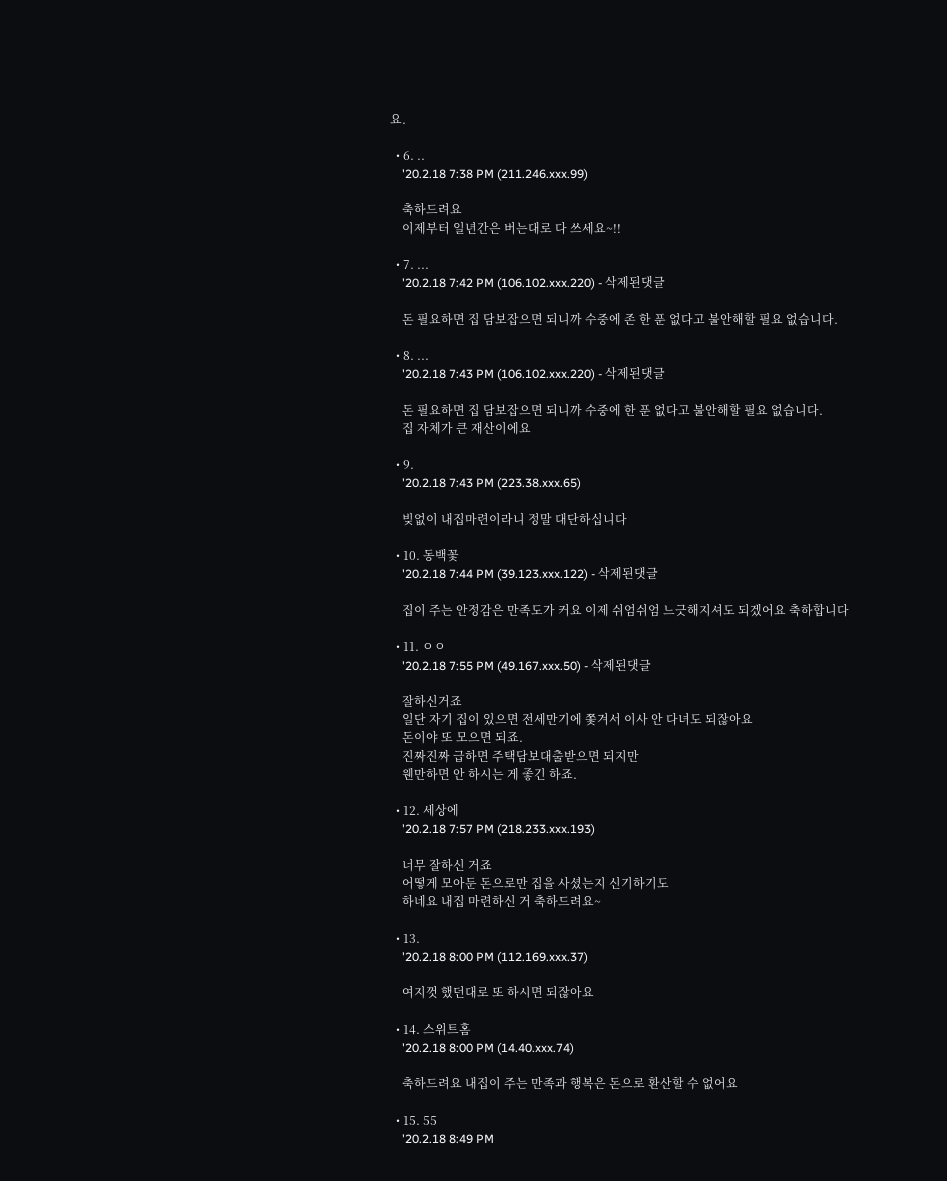요.

  • 6. ..
    '20.2.18 7:38 PM (211.246.xxx.99)

    축하드려요
    이제부터 일년간은 버는대로 다 쓰세요~!!

  • 7. ...
    '20.2.18 7:42 PM (106.102.xxx.220) - 삭제된댓글

    돈 필요하면 집 담보잡으면 되니까 수중에 존 한 푼 없다고 불안해할 필요 없습니다.

  • 8. ...
    '20.2.18 7:43 PM (106.102.xxx.220) - 삭제된댓글

    돈 필요하면 집 담보잡으면 되니까 수중에 한 푼 없다고 불안해할 필요 없습니다.
    집 자체가 큰 재산이에요

  • 9.
    '20.2.18 7:43 PM (223.38.xxx.65)

    빚없이 내집마련이라니 정말 대단하십니다

  • 10. 동백꽃
    '20.2.18 7:44 PM (39.123.xxx.122) - 삭제된댓글

    집이 주는 안정감은 만족도가 커요 이제 쉬엄쉬엄 느긋해지셔도 되겠어요 축하합니다

  • 11. ㅇㅇ
    '20.2.18 7:55 PM (49.167.xxx.50) - 삭제된댓글

    잘하신거죠
    일단 자기 집이 있으면 전세만기에 쫓겨서 이사 안 다녀도 되잖아요
    돈이야 또 모으면 되죠.
    진짜진짜 급하면 주택담보대출받으면 되지만
    웬만하면 안 하시는 게 좋긴 하죠.

  • 12. 세상에
    '20.2.18 7:57 PM (218.233.xxx.193)

    너무 잘하신 거죠
    어떻게 모아둔 돈으로만 집을 사셨는지 신기하기도
    하네요 내집 마련하신 거 축하드려요~

  • 13.
    '20.2.18 8:00 PM (112.169.xxx.37)

    여지껏 했던대로 또 하시면 되잖아요

  • 14. 스위트홈
    '20.2.18 8:00 PM (14.40.xxx.74)

    축하드려요 내집이 주는 만족과 행복은 돈으로 환산할 수 없어요

  • 15. 55
    '20.2.18 8:49 PM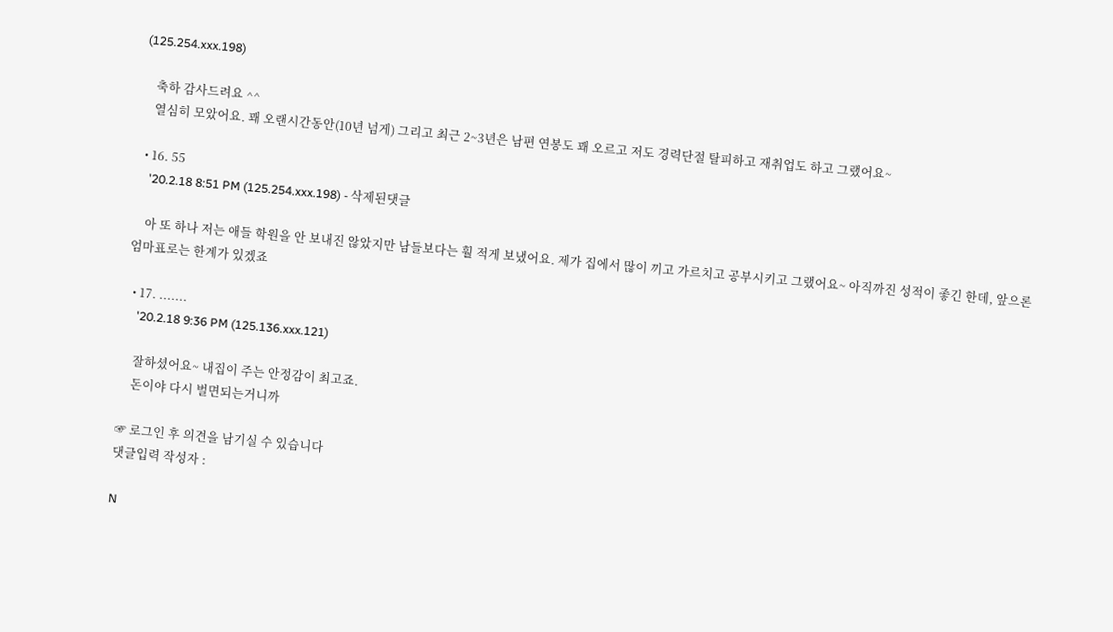(125.254.xxx.198)

    축하 감사드려요 ^^
    열심히 모았어요. 꽤 오랜시간동안(10년 넘게) 그리고 최근 2~3년은 남편 연봉도 꽤 오르고 저도 경력단절 탈피하고 재취업도 하고 그랬어요~

  • 16. 55
    '20.2.18 8:51 PM (125.254.xxx.198) - 삭제된댓글

    아 또 하나 저는 애들 학원을 안 보내진 않았지만 남들보다는 훨 적게 보냈어요. 제가 집에서 많이 끼고 가르치고 공부시키고 그랬어요~ 아직까진 성적이 좋긴 한데, 앞으론 엄마표로는 한계가 있겠죠

  • 17. .......
    '20.2.18 9:36 PM (125.136.xxx.121)

    잘하셨어요~ 내집이 주는 안정감이 최고죠.
    돈이야 다시 벌면되는거니까

☞ 로그인 후 의견을 남기실 수 있습니다
댓글입력 작성자 :

N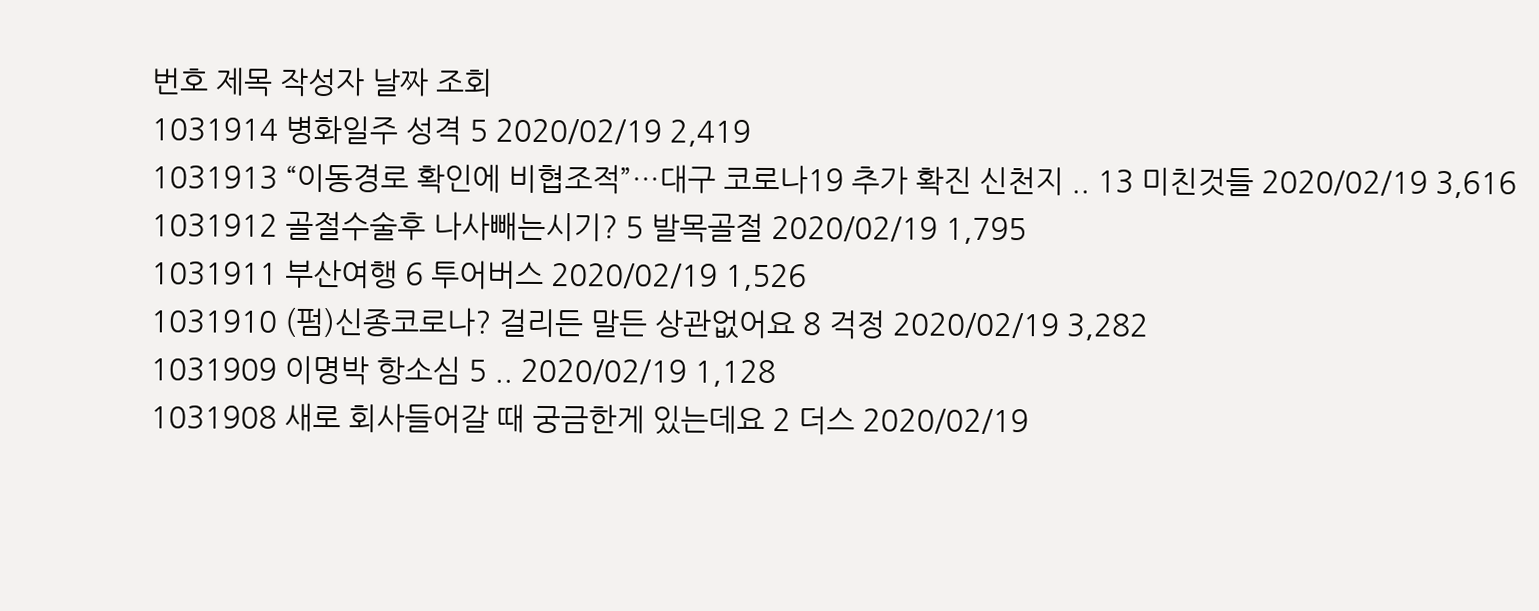번호 제목 작성자 날짜 조회
1031914 병화일주 성격 5 2020/02/19 2,419
1031913 “이동경로 확인에 비협조적”…대구 코로나19 추가 확진 신천지 .. 13 미친것들 2020/02/19 3,616
1031912 골절수술후 나사빼는시기? 5 발목골절 2020/02/19 1,795
1031911 부산여행 6 투어버스 2020/02/19 1,526
1031910 (펌)신종코로나? 걸리든 말든 상관없어요 8 걱정 2020/02/19 3,282
1031909 이명박 항소심 5 .. 2020/02/19 1,128
1031908 새로 회사들어갈 때 궁금한게 있는데요 2 더스 2020/02/19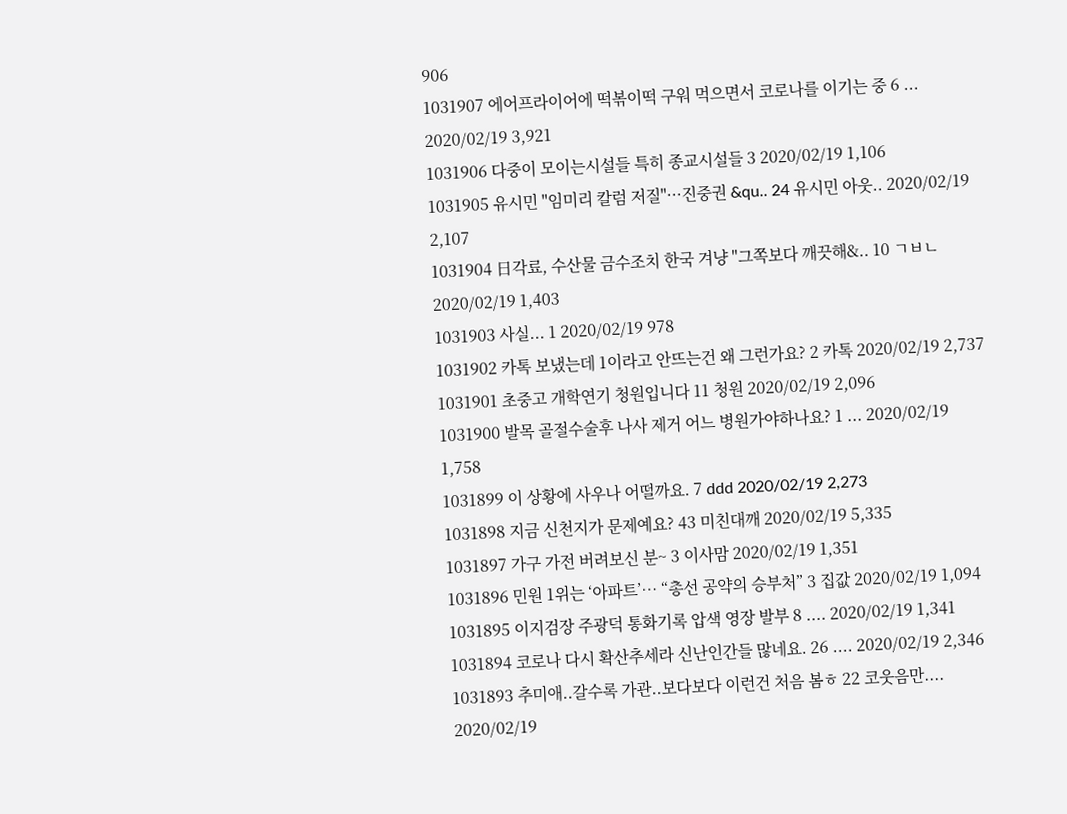906
1031907 에어프라이어에 떡볶이떡 구워 먹으면서 코로나를 이기는 중 6 ... 2020/02/19 3,921
1031906 다중이 모이는시설들 특히 종교시설들 3 2020/02/19 1,106
1031905 유시민 "임미리 칼럼 저질"···진중권 &qu.. 24 유시민 아웃.. 2020/02/19 2,107
1031904 日각료, 수산물 금수조치 한국 겨냥 "그쪽보다 깨끗해&.. 10 ㄱㅂㄴ 2020/02/19 1,403
1031903 사실... 1 2020/02/19 978
1031902 카톡 보냈는데 1이라고 안뜨는건 왜 그런가요? 2 카톡 2020/02/19 2,737
1031901 초중고 개학연기 청원입니다 11 청원 2020/02/19 2,096
1031900 발목 골절수술후 나사 제거 어느 병원가야하나요? 1 ... 2020/02/19 1,758
1031899 이 상황에 사우나 어떨까요. 7 ddd 2020/02/19 2,273
1031898 지금 신천지가 문제예요? 43 미친대깨 2020/02/19 5,335
1031897 가구 가전 버려보신 분~ 3 이사맘 2020/02/19 1,351
1031896 민원 1위는 ‘아파트’… “총선 공약의 승부처” 3 집값 2020/02/19 1,094
1031895 이지검장 주광덕 통화기록 압색 영장 발부 8 .... 2020/02/19 1,341
1031894 코로나 다시 확산추세라 신난인간들 많네요. 26 .... 2020/02/19 2,346
1031893 추미애..갈수록 가관..보다보다 이런건 처음 봄ㅎ 22 코웃음만.... 2020/02/19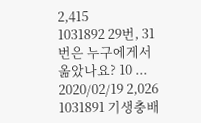2,415
1031892 29번, 31번은 누구에게서 옮았나요? 10 ... 2020/02/19 2,026
1031891 기생충배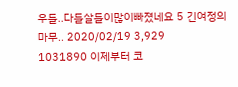우들..다들살들이많이빠졌네요 5 긴여정의마무.. 2020/02/19 3,929
1031890 이제부터 코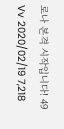로나 본격 시작입니다! 49 Vv 2020/02/19 7,218